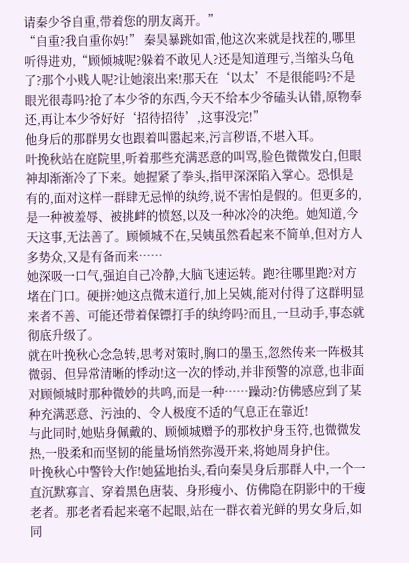请秦少爷自重,带着您的朋友离开。”
“自重?我自重你妈!” 秦昊暴跳如雷,他这次来就是找茬的,哪里听得进劝,“顾倾城呢?躲着不敢见人?还是知道理亏,当缩头乌龟了?那个小贱人呢?让她滚出来!那天在‘以太’不是很能吗?不是眼光很毒吗?抢了本少爷的东西,今天不给本少爷磕头认错,原物奉还,再让本少爷好好‘招待招待’,这事没完!”
他身后的那群男女也跟着叫嚣起来,污言秽语,不堪入耳。
叶挽秋站在庭院里,听着那些充满恶意的叫骂,脸色微微发白,但眼神却渐渐冷了下来。她握紧了拳头,指甲深深陷入掌心。恐惧是有的,面对这样一群肆无忌惮的纨绔,说不害怕是假的。但更多的,是一种被羞辱、被挑衅的愤怒,以及一种冰冷的决绝。她知道,今天这事,无法善了。顾倾城不在,吴姨虽然看起来不简单,但对方人多势众,又是有备而来……
她深吸一口气,强迫自己冷静,大脑飞速运转。跑?往哪里跑?对方堵在门口。硬拼?她这点微末道行,加上吴姨,能对付得了这群明显来者不善、可能还带着保镖打手的纨绔吗?而且,一旦动手,事态就彻底升级了。
就在叶挽秋心念急转,思考对策时,胸口的墨玉,忽然传来一阵极其微弱、但异常清晰的悸动!这一次的悸动,并非预警的凉意,也非面对顾倾城时那种微妙的共鸣,而是一种……躁动?仿佛感应到了某种充满恶意、污浊的、令人极度不适的气息正在靠近!
与此同时,她贴身佩戴的、顾倾城赠予的那枚护身玉符,也微微发热,一股柔和而坚韧的能量场悄然弥漫开来,将她周身护住。
叶挽秋心中警铃大作!她猛地抬头,看向秦昊身后那群人中,一个一直沉默寡言、穿着黑色唐装、身形瘦小、仿佛隐在阴影中的干瘦老者。那老者看起来毫不起眼,站在一群衣着光鲜的男女身后,如同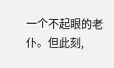一个不起眼的老仆。但此刻,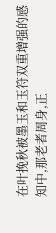在叶挽秋被墨玉和玉符双重增强的感知中,那老者周身,正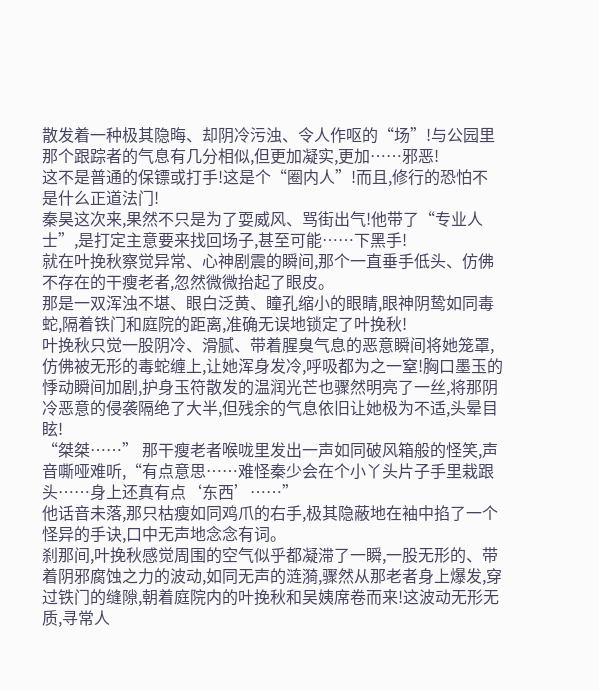散发着一种极其隐晦、却阴冷污浊、令人作呕的“场”!与公园里那个跟踪者的气息有几分相似,但更加凝实,更加……邪恶!
这不是普通的保镖或打手!这是个“圈内人”!而且,修行的恐怕不是什么正道法门!
秦昊这次来,果然不只是为了耍威风、骂街出气!他带了“专业人士”,是打定主意要来找回场子,甚至可能……下黑手!
就在叶挽秋察觉异常、心神剧震的瞬间,那个一直垂手低头、仿佛不存在的干瘦老者,忽然微微抬起了眼皮。
那是一双浑浊不堪、眼白泛黄、瞳孔缩小的眼睛,眼神阴鸷如同毒蛇,隔着铁门和庭院的距离,准确无误地锁定了叶挽秋!
叶挽秋只觉一股阴冷、滑腻、带着腥臭气息的恶意瞬间将她笼罩,仿佛被无形的毒蛇缠上,让她浑身发冷,呼吸都为之一窒!胸口墨玉的悸动瞬间加剧,护身玉符散发的温润光芒也骤然明亮了一丝,将那阴冷恶意的侵袭隔绝了大半,但残余的气息依旧让她极为不适,头晕目眩!
“桀桀……” 那干瘦老者喉咙里发出一声如同破风箱般的怪笑,声音嘶哑难听,“有点意思……难怪秦少会在个小丫头片子手里栽跟头……身上还真有点‘东西’……”
他话音未落,那只枯瘦如同鸡爪的右手,极其隐蔽地在袖中掐了一个怪异的手诀,口中无声地念念有词。
刹那间,叶挽秋感觉周围的空气似乎都凝滞了一瞬,一股无形的、带着阴邪腐蚀之力的波动,如同无声的涟漪,骤然从那老者身上爆发,穿过铁门的缝隙,朝着庭院内的叶挽秋和吴姨席卷而来!这波动无形无质,寻常人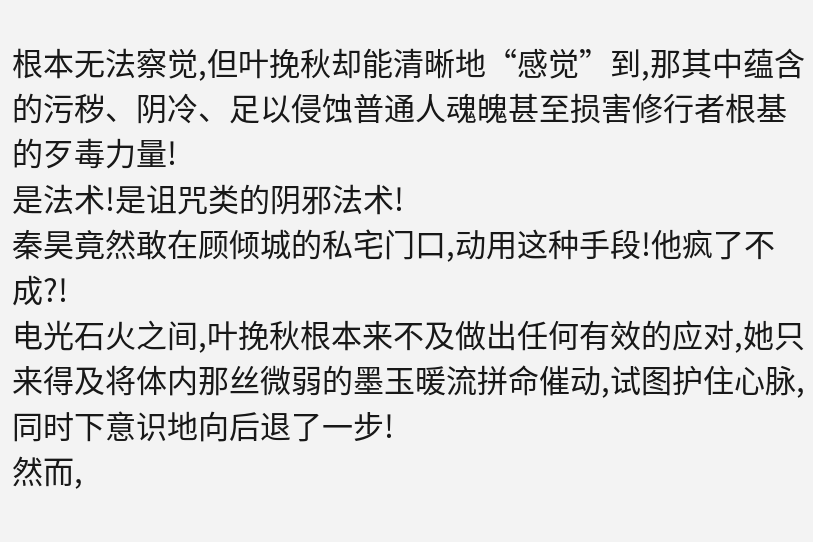根本无法察觉,但叶挽秋却能清晰地“感觉”到,那其中蕴含的污秽、阴冷、足以侵蚀普通人魂魄甚至损害修行者根基的歹毒力量!
是法术!是诅咒类的阴邪法术!
秦昊竟然敢在顾倾城的私宅门口,动用这种手段!他疯了不成?!
电光石火之间,叶挽秋根本来不及做出任何有效的应对,她只来得及将体内那丝微弱的墨玉暖流拼命催动,试图护住心脉,同时下意识地向后退了一步!
然而,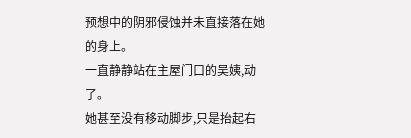预想中的阴邪侵蚀并未直接落在她的身上。
一直静静站在主屋门口的吴姨,动了。
她甚至没有移动脚步,只是抬起右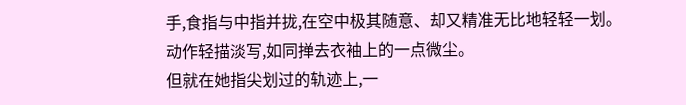手,食指与中指并拢,在空中极其随意、却又精准无比地轻轻一划。
动作轻描淡写,如同掸去衣袖上的一点微尘。
但就在她指尖划过的轨迹上,一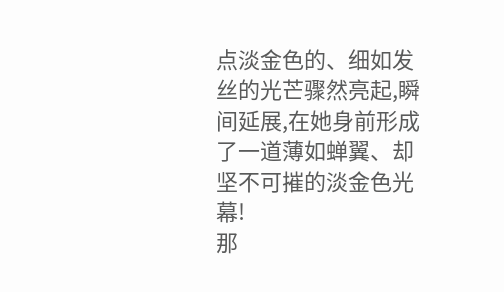点淡金色的、细如发丝的光芒骤然亮起,瞬间延展,在她身前形成了一道薄如蝉翼、却坚不可摧的淡金色光幕!
那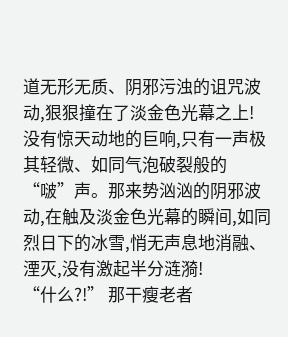道无形无质、阴邪污浊的诅咒波动,狠狠撞在了淡金色光幕之上!
没有惊天动地的巨响,只有一声极其轻微、如同气泡破裂般的“啵”声。那来势汹汹的阴邪波动,在触及淡金色光幕的瞬间,如同烈日下的冰雪,悄无声息地消融、湮灭,没有激起半分涟漪!
“什么?!” 那干瘦老者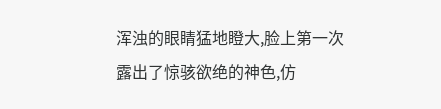浑浊的眼睛猛地瞪大,脸上第一次露出了惊骇欲绝的神色,仿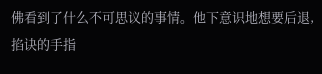佛看到了什么不可思议的事情。他下意识地想要后退,掐诀的手指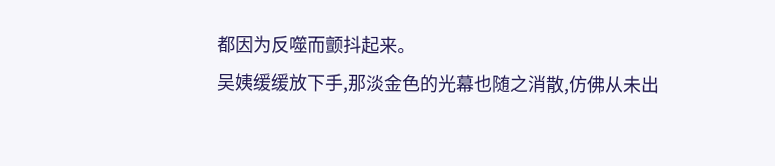都因为反噬而颤抖起来。
吴姨缓缓放下手,那淡金色的光幕也随之消散,仿佛从未出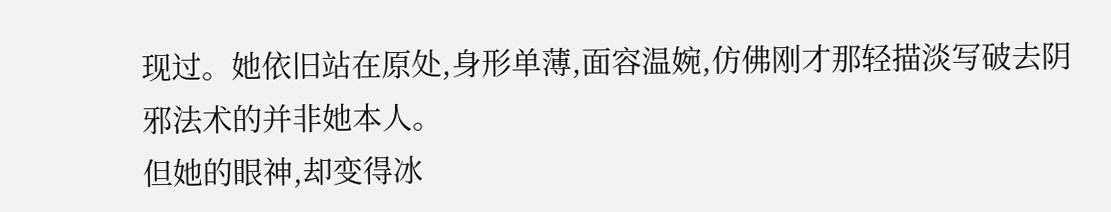现过。她依旧站在原处,身形单薄,面容温婉,仿佛刚才那轻描淡写破去阴邪法术的并非她本人。
但她的眼神,却变得冰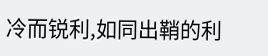冷而锐利,如同出鞘的利